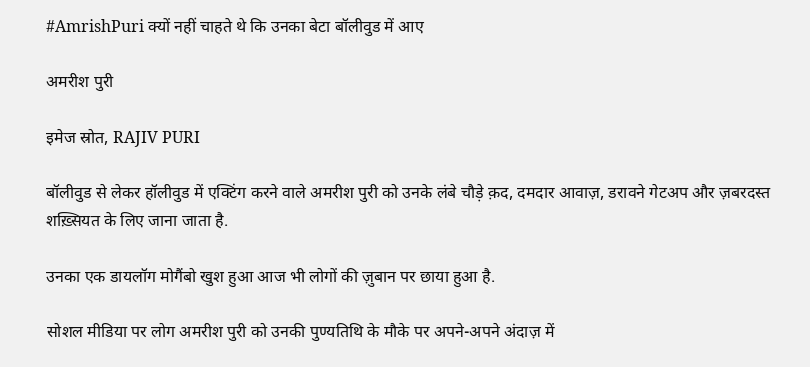#AmrishPuri क्यों नहीं चाहते थे कि उनका बेटा बॉलीवुड में आए

अमरीश पुरी

इमेज स्रोत, RAJIV PURI

बॉलीवुड से लेकर हॉलीवुड में एक्टिंग करने वाले अमरीश पुरी को उनके लंबे चौड़े क़द, दमदार आवाज़, डरावने गेटअप और ज़बरदस्त शख़्सियत के लिए जाना जाता है.

उनका एक डायलॉग मोगैंबो खुश हुआ आज भी लोगों की ज़ुबान पर छाया हुआ है.

सोशल मीडिया पर लोग अमरीश पुरी को उनकी पुण्यतिथि के मौके पर अपने-अपने अंदाज़ में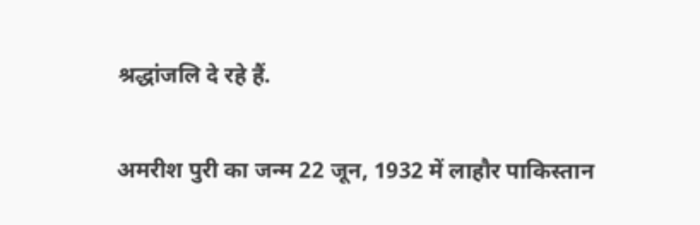श्रद्धांजलि दे रहे हैं.

अमरीश पुरी का जन्म 22 जून, 1932 में लाहौर पाकिस्तान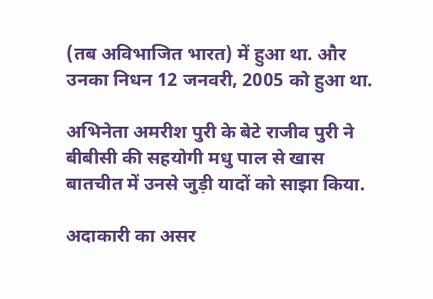(तब अविभाजित भारत) में हुआ था. और उनका निधन 12 जनवरी, 2005 को हुआ था.

अभिनेता अमरीश पुरी के बेटे राजीव पुरी ने बीबीसी की सहयोगी मधु पाल से खास बातचीत में उनसे जुड़ी यादों को साझा किया.

अदाकारी का असर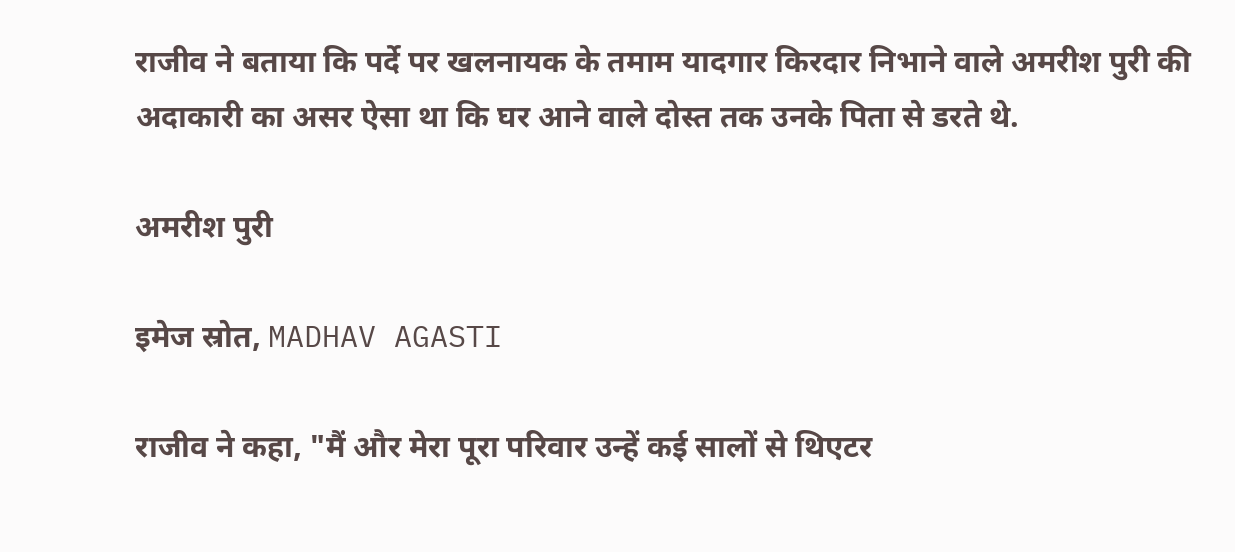राजीव ने बताया कि पर्दे पर खलनायक के तमाम यादगार किरदार निभाने वाले अमरीश पुरी की अदाकारी का असर ऐसा था कि घर आने वाले दोस्त तक उनके पिता से डरते थे.

अमरीश पुरी

इमेज स्रोत, MADHAV AGASTI

राजीव ने कहा, "मैं और मेरा पूरा परिवार उन्हें कई सालों से थिएटर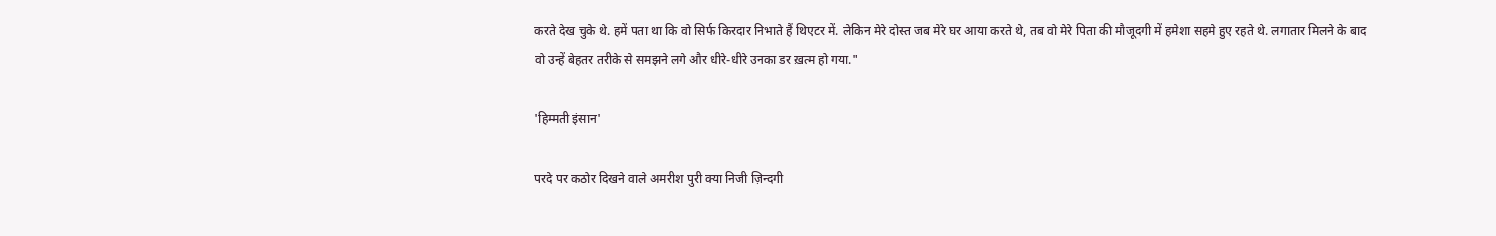करते देख चुके थे. हमें पता था कि वो सिर्फ किरदार निभाते हैं थिएटर में. लेकिन मेरे दोस्त जब मेरे घर आया करते थे, तब वो मेरे पिता की मौजूदगी में हमेशा सहमे हुए रहते थे. लगातार मिलने के बाद वो उन्हें बेहतर तरीके से समझने लगे और धीरे-धीरे उनका डर ख़त्म हो गया."

'हिम्मती इंसान'

परदे पर कठोर दिखने वाले अमरीश पुरी क्या निजी ज़िन्दगी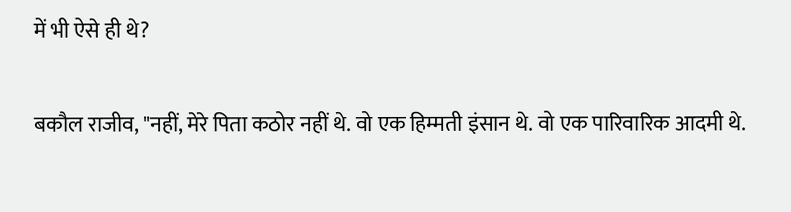में भी ऐसे ही थे?

बकौल राजीव, "नहीं, मेरे पिता कठोर नहीं थे. वो एक हिम्मती इंसान थे. वो एक पारिवारिक आदमी थे.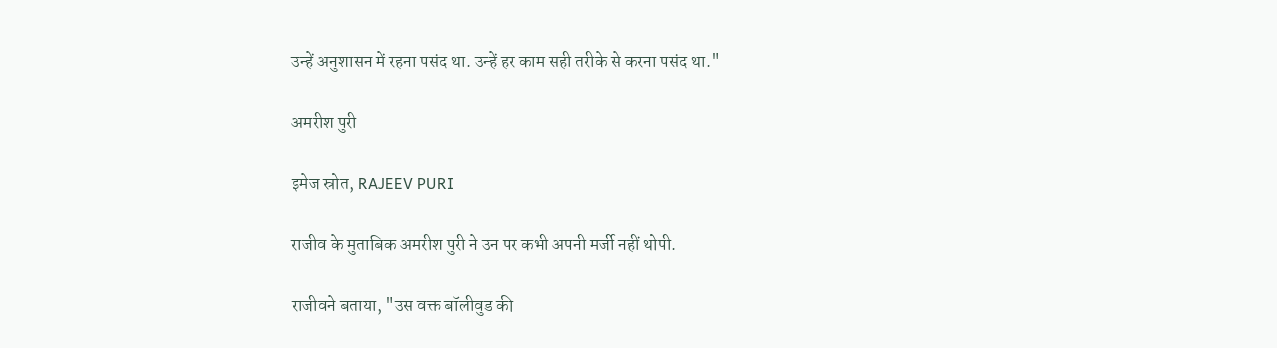उन्हें अनुशासन में रहना पसंद था. उन्हें हर काम सही तरीके से करना पसंद था."

अमरीश पुरी

इमेज स्रोत, RAJEEV PURI

राजीव के मुताबिक अमरीश पुरी ने उन पर कभी अपनी मर्जी नहीं थोपी.

राजीवने बताया, "उस वक्त बॉलीवुड की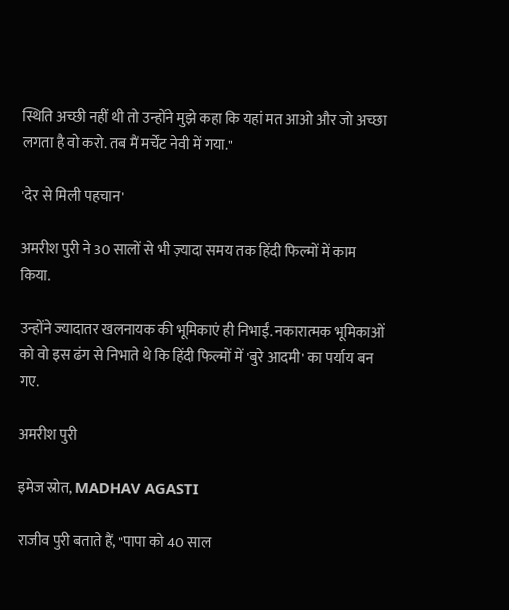स्थिति अच्छी नहीं थी तो उन्होंने मुझे कहा कि यहां मत आओ और जो अच्छा लगता है वो करो. तब मैं मर्चेंट नेवी में गया."

'देर से मिली पहचान'

अमरीश पुरी ने 30 सालों से भी ज़्यादा समय तक हिंदी फिल्मों में काम किया.

उन्होंने ज्यादातर खलनायक की भूमिकाएं ही निभाईं. नकारात्मक भूमिकाओं को वो इस ढंग से निभाते थे कि हिंदी फिल्मों में 'बुरे आदमी' का पर्याय बन गए.

अमरीश पुरी

इमेज स्रोत, MADHAV AGASTI

राजीव पुरी बताते हैं, "पापा को 40 साल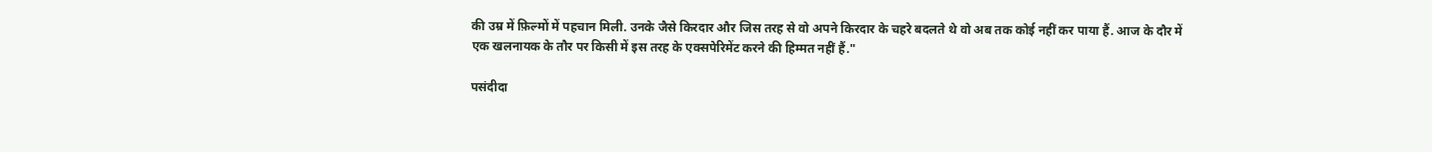की उम्र में फ़िल्मों में पहचान मिली. उनके जैसे किरदार और जिस तरह से वो अपने किरदार के चहरे बदलते थे वो अब तक कोई नहीं कर पाया हैं. आज के दौर में एक खलनायक के तौर पर किसी में इस तरह के एक्सपेरिमेंट करने की हिम्मत नहीं हैं."

पसंदीदा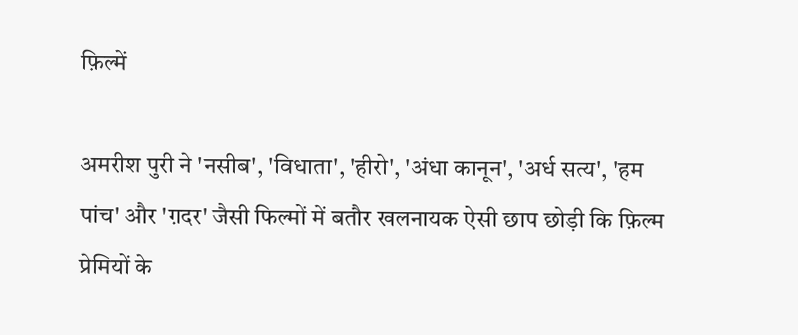फ़िल्में

अमरीश पुरी ने 'नसीब', 'विधाता', 'हीरो', 'अंधा कानून', 'अर्ध सत्य', 'हम पांच' और 'ग़दर' जैसी फिल्मों में बतौर खलनायक ऐसी छाप छोड़ी कि फ़िल्म प्रेमियों के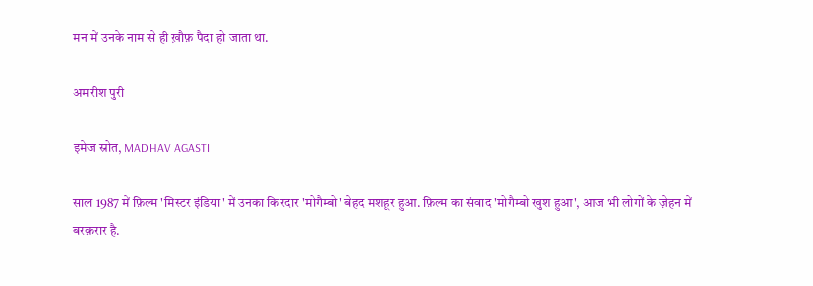मन में उनके नाम से ही ख़ौफ़ पैदा हो जाता था.

अमरीश पुरी

इमेज स्रोत, MADHAV AGASTI

साल 1987 में फ़िल्म 'मिस्टर इंडिया' में उनका किरदार 'मोगैम्बो' बेहद मशहूर हुआ. फ़िल्म का संवाद 'मोगैम्बो खुश हुआ', आज भी लोगों के ज़ेहन में बरक़रार है.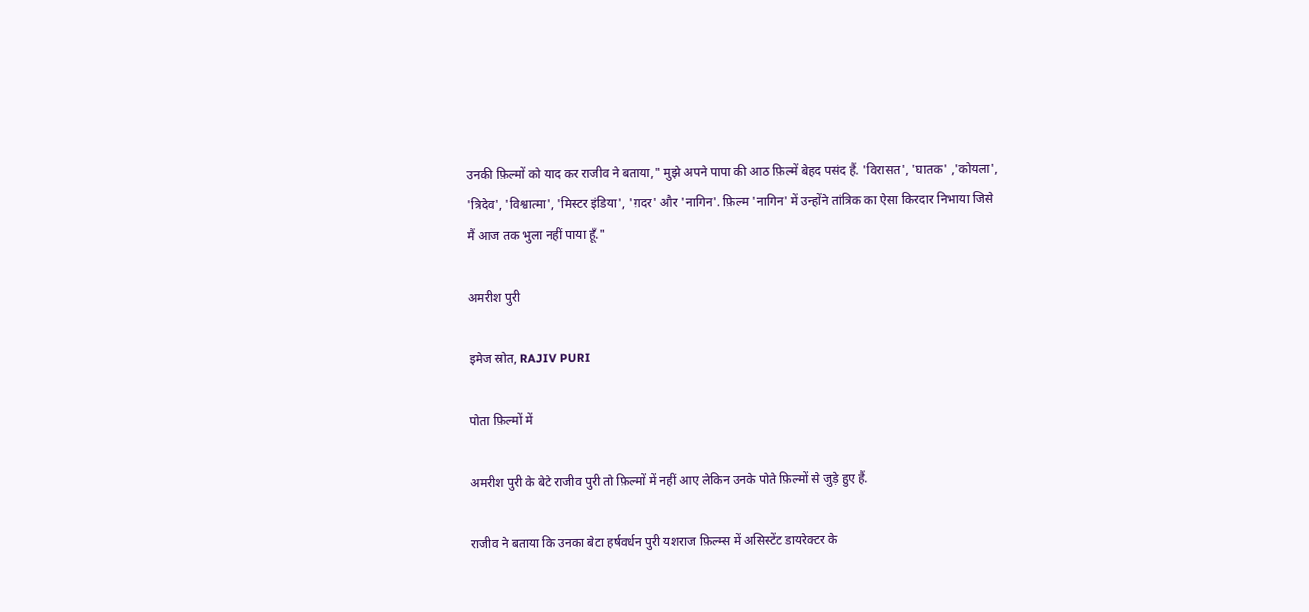उनकी फ़िल्मों को याद कर राजीव ने बताया," मुझे अपने पापा की आठ फ़िल्में बेहद पसंद हैं. 'विरासत', 'घातक' ,'कोयला', 'त्रिदेव', 'विश्वात्मा', 'मिस्टर इंडिया', 'ग़दर' और 'नागिन'. फ़िल्म 'नागिन' में उन्होंने तांत्रिक का ऐसा किरदार निभाया जिसे मैं आज तक भुला नहीं पाया हूँ."

अमरीश पुरी

इमेज स्रोत, RAJIV PURI

पोता फ़िल्मों में

अमरीश पुरी के बेटे राजीव पुरी तो फ़िल्मों में नहीं आए लेकिन उनके पोते फ़िल्मों से जुड़े हुए हैं.

राजीव ने बताया कि उनका बेटा हर्षवर्धन पुरी यशराज फ़िल्म्स में असिस्टेंट डायरेक्टर के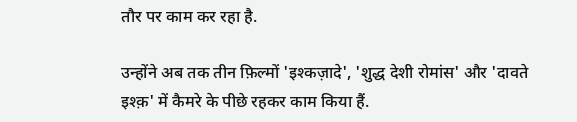तौर पर काम कर रहा है.

उन्होंने अब तक तीन फ़िल्मों 'इश्कज़ादे', 'शुद्ध देशी रोमांस' और 'दावते इश्क़' में कैमरे के पीछे रहकर काम किया हैं.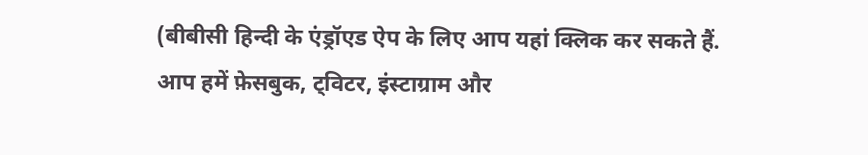(बीबीसी हिन्दी के एंड्रॉएड ऐप के लिए आप यहां क्लिक कर सकते हैं. आप हमें फ़ेसबुक, ट्विटर, इंस्टाग्राम और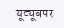यूट्यूबपर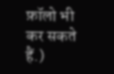फ़ॉलो भी कर सकते हैं.)